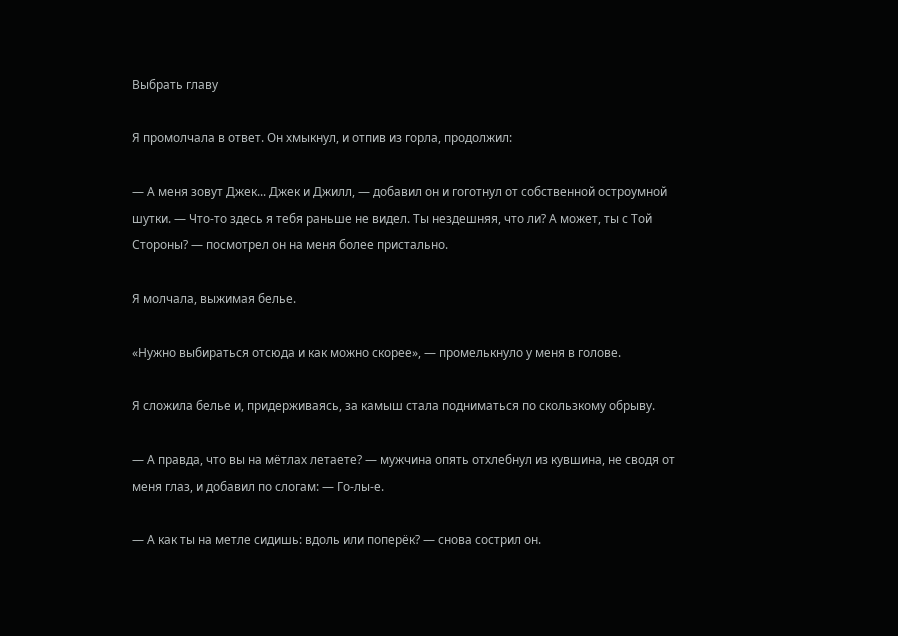Выбрать главу

Я промолчала в ответ. Он хмыкнул, и отпив из горла, продолжил:

— А меня зовут Джек... Джек и Джилл, — добавил он и гоготнул от собственной остроумной шутки. — Что-то здесь я тебя раньше не видел. Ты нездешняя, что ли? А может, ты с Той Стороны? — посмотрел он на меня более пристально.

Я молчала, выжимая белье.

«Нужно выбираться отсюда и как можно скорее», — промелькнуло у меня в голове.

Я сложила белье и, придерживаясь, за камыш стала подниматься по скользкому обрыву.

— А правда, что вы на мётлах летаете? — мужчина опять отхлебнул из кувшина, не сводя от меня глаз, и добавил по слогам: — Го-лы-е.

— А как ты на метле сидишь: вдоль или поперёк? — снова сострил он.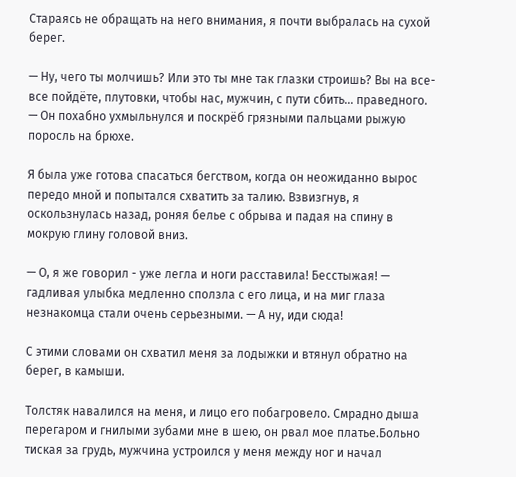Стараясь не обращать на него внимания, я почти выбралась на сухой берег.

— Ну, чего ты молчишь? Или это ты мне так глазки строишь? Вы на все-все пойдёте, плутовки, чтобы нас, мужчин, с пути сбить... праведного. — Он похабно ухмыльнулся и поскрёб грязными пальцами рыжую поросль на брюхе.

Я была уже готова спасаться бегством, когда он неожиданно вырос передо мной и попытался схватить за талию. Взвизгнув, я оскользнулась назад, роняя белье с обрыва и падая на спину в мокрую глину головой вниз.

— О, я же говорил - уже легла и ноги расставила! Бесстыжая! — гадливая улыбка медленно сползла с его лица, и на миг глаза незнакомца стали очень серьезными. — А ну, иди сюда!

С этими словами он схватил меня за лодыжки и втянул обратно на берег, в камыши.

Толстяк навалился на меня, и лицо его побагровело. Смрадно дыша перегаром и гнилыми зубами мне в шею, он рвал мое платье.Больно тиская за грудь, мужчина устроился у меня между ног и начал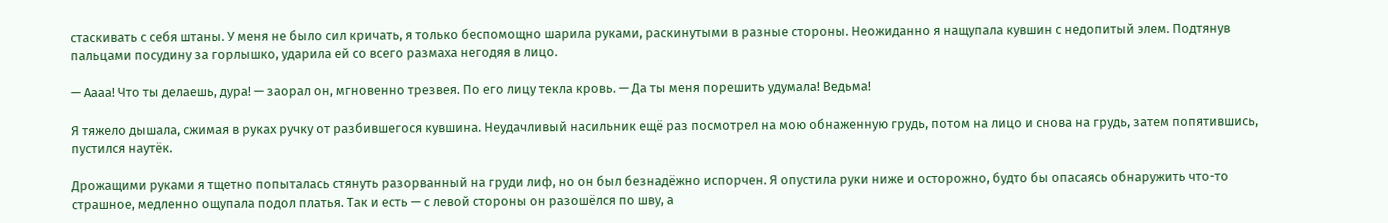стаскивать с себя штаны. У меня не было сил кричать, я только беспомощно шарила руками, раскинутыми в разные стороны. Неожиданно я нащупала кувшин с недопитый элем. Подтянув пальцами посудину за горлышко, ударила ей со всего размаха негодяя в лицо.

— Аааа! Что ты делаешь, дура! — заорал он, мгновенно трезвея. По его лицу текла кровь. — Да ты меня порешить удумала! Ведьма!

Я тяжело дышала, сжимая в руках ручку от разбившегося кувшина. Неудачливый насильник ещё раз посмотрел на мою обнаженную грудь, потом на лицо и снова на грудь, затем попятившись, пустился наутёк.

Дрожащими руками я тщетно попыталась стянуть разорванный на груди лиф, но он был безнадёжно испорчен. Я опустила руки ниже и осторожно, будто бы опасаясь обнаружить что-то страшное, медленно ощупала подол платья. Так и есть — с левой стороны он разошёлся по шву, а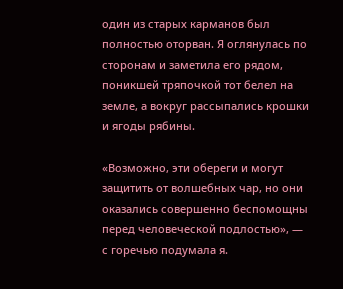один из старых карманов был полностью оторван. Я оглянулась по сторонам и заметила его рядом, поникшей тряпочкой тот белел на земле, а вокруг рассыпались крошки и ягоды рябины.

«Возможно, эти обереги и могут защитить от волшебных чар, но они оказались совершенно беспомощны перед человеческой подлостью», — с горечью подумала я.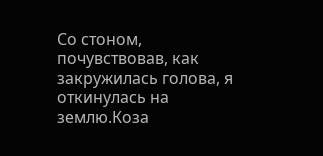Со стоном, почувствовав, как закружилась голова, я откинулась на землю.Коза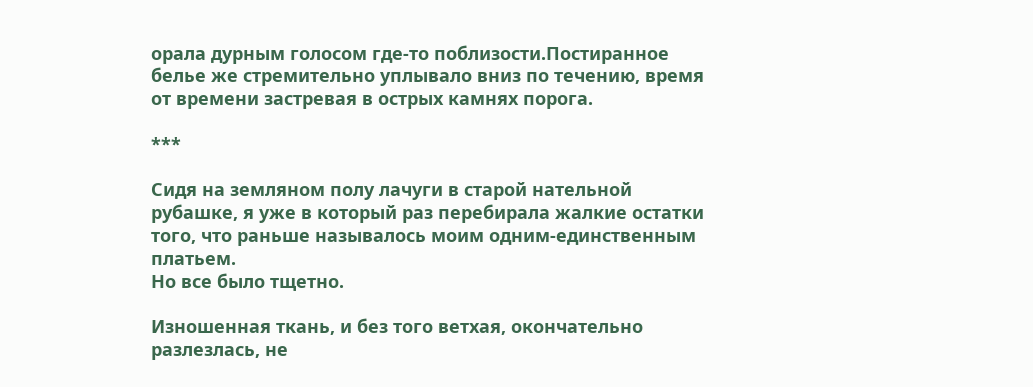орала дурным голосом где-то поблизости.Постиранное белье же стремительно уплывало вниз по течению, время от времени застревая в острых камнях порога.

***

Сидя на земляном полу лачуги в старой нательной рубашке, я уже в который раз перебирала жалкие остатки того, что раньше называлось моим одним-единственным платьем.
Но все было тщетно.

Изношенная ткань, и без того ветхая, окончательно разлезлась, не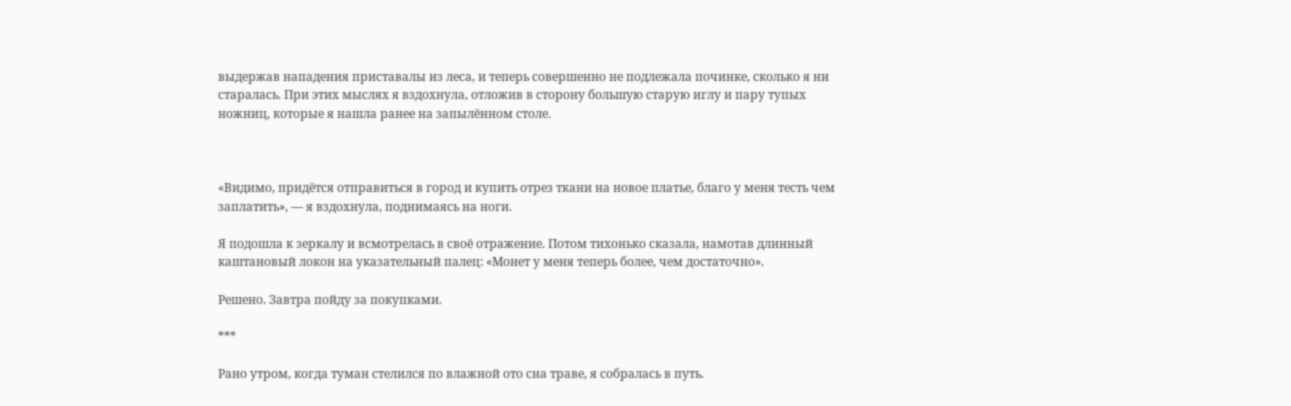выдержав нападения приставалы из леса, и теперь совершенно не подлежала починке, сколько я ни старалась. При этих мыслях я вздохнула, отложив в сторону большую старую иглу и пару тупых ножниц, которые я нашла ранее на запылённом столе.



«Видимо, придётся отправиться в город и купить отрез ткани на новое платье, благо у меня тесть чем заплатить», — я вздохнула, поднимаясь на ноги.

Я подошла к зеркалу и всмотрелась в своё отражение. Потом тихонько сказала, намотав длинный каштановый локон на указательный палец: «Монет у меня теперь более, чем достаточно».

Решено. Завтра пойду за покупками.

***

Рано утром, когда туман стелился по влажной ото сна траве, я собралась в путь.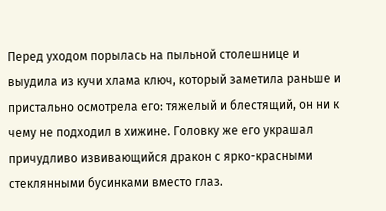Перед уходом порылась на пыльной столешнице и выудила из кучи хлама ключ, который заметила раньше и пристально осмотрела его: тяжелый и блестящий, он ни к чему не подходил в хижине. Головку же его украшал причудливо извивающийся дракон с ярко-красными стеклянными бусинками вместо глаз.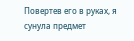Повертев его в руках, я сунула предмет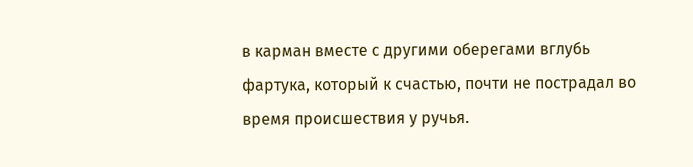в карман вместе с другими оберегами вглубь фартука, который к счастью, почти не пострадал во время происшествия у ручья.